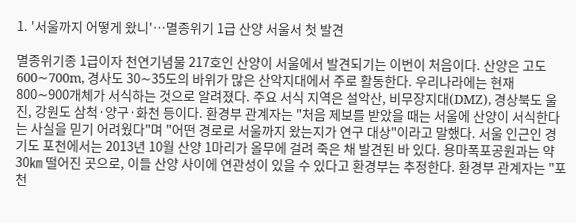1. '서울까지 어떻게 왔니'…멸종위기 1급 산양 서울서 첫 발견

멸종위기종 1급이자 천연기념물 217호인 산양이 서울에서 발견되기는 이번이 처음이다. 산양은 고도 600∼700m, 경사도 30∼35도의 바위가 많은 산악지대에서 주로 활동한다. 우리나라에는 현재 800∼900개체가 서식하는 것으로 알려졌다. 주요 서식 지역은 설악산, 비무장지대(DMZ), 경상북도 울진, 강원도 삼척·양구·화천 등이다. 환경부 관계자는 "처음 제보를 받았을 때는 서울에 산양이 서식한다는 사실을 믿기 어려웠다"며 "어떤 경로로 서울까지 왔는지가 연구 대상"이라고 말했다. 서울 인근인 경기도 포천에서는 2013년 10월 산양 1마리가 올무에 걸려 죽은 채 발견된 바 있다. 용마폭포공원과는 약 30㎞ 떨어진 곳으로, 이들 산양 사이에 연관성이 있을 수 있다고 환경부는 추정한다. 환경부 관계자는 "포천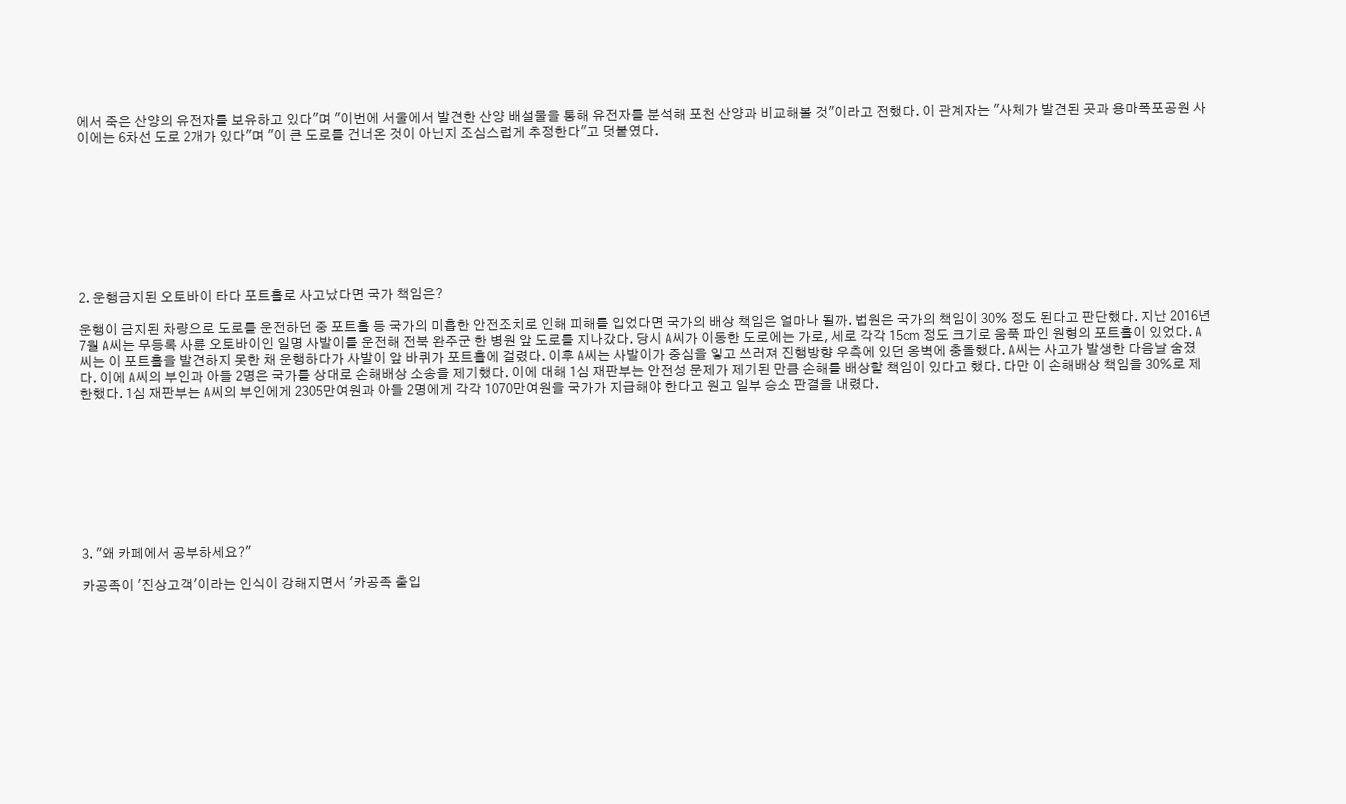에서 죽은 산양의 유전자를 보유하고 있다"며 "이번에 서울에서 발견한 산양 배설물을 통해 유전자를 분석해 포천 산양과 비교해볼 것"이라고 전했다. 이 관계자는 "사체가 발견된 곳과 용마폭포공원 사이에는 6차선 도로 2개가 있다"며 "이 큰 도로를 건너온 것이 아닌지 조심스럽게 추정한다"고 덧붙였다.









2. 운행금지된 오토바이 타다 포트홀로 사고났다면 국가 책임은?

운행이 금지된 차량으로 도로를 운전하던 중 포트홀 등 국가의 미흡한 안전조치로 인해 피해를 입었다면 국가의 배상 책임은 얼마나 될까. 법원은 국가의 책임이 30% 정도 된다고 판단했다. 지난 2016년 7월 A씨는 무등록 사륜 오토바이인 일명 사발이를 운전해 전북 완주군 한 병원 앞 도로를 지나갔다. 당시 A씨가 이동한 도로에는 가로, 세로 각각 15㎝ 정도 크기로 움푹 파인 원형의 포트홀이 있었다. A씨는 이 포트홀을 발견하지 못한 채 운행하다가 사발이 앞 바퀴가 포트홀에 걸렸다. 이후 A씨는 사발이가 중심을 잏고 쓰러져 진행방향 우측에 있던 옹벽에 충돌했다. A씨는 사고가 발생한 다음날 숨졌다. 이에 A씨의 부인과 아들 2명은 국가를 상대로 손해배상 소송을 제기했다. 이에 대해 1심 재판부는 안전성 문제가 제기된 만큼 손해를 배상할 책임이 있다고 했다. 다만 이 손해배상 책임을 30%로 제한했다. 1심 재판부는 A씨의 부인에게 2305만여원과 아들 2명에게 각각 1070만여원을 국가가 지급해야 한다고 원고 일부 승소 판결을 내렸다.









3. "왜 카페에서 공부하세요?"

카공족이 '진상고객'이라는 인식이 강해지면서 '카공족 출입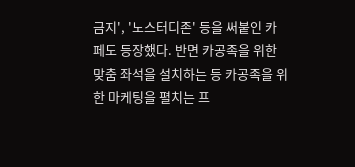금지', '노스터디존' 등을 써붙인 카페도 등장했다. 반면 카공족을 위한 맞춤 좌석을 설치하는 등 카공족을 위한 마케팅을 펼치는 프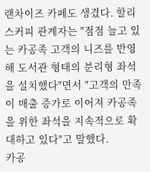랜차이즈 카페도 생겼다. 할리스커피 관계자는 "점점 늘고 있는 카공족 고객의 니즈를 반영해 도서관 형태의 분리형 좌석을 설치했다"면서 "고객의 만족이 매출 증가로 이어져 카공족을 위한 좌석을 지속적으로 확대하고 있다"고 말했다.
카공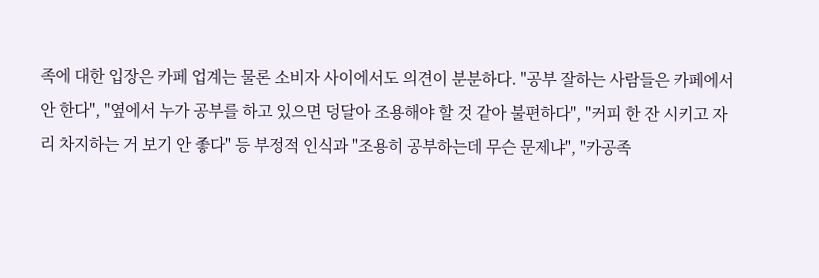족에 대한 입장은 카페 업계는 물론 소비자 사이에서도 의견이 분분하다. "공부 잘하는 사람들은 카페에서 안 한다", "옆에서 누가 공부를 하고 있으면 덩달아 조용해야 할 것 같아 불편하다", "커피 한 잔 시키고 자리 차지하는 거 보기 안 좋다" 등 부정적 인식과 "조용히 공부하는데 무슨 문제냐", "카공족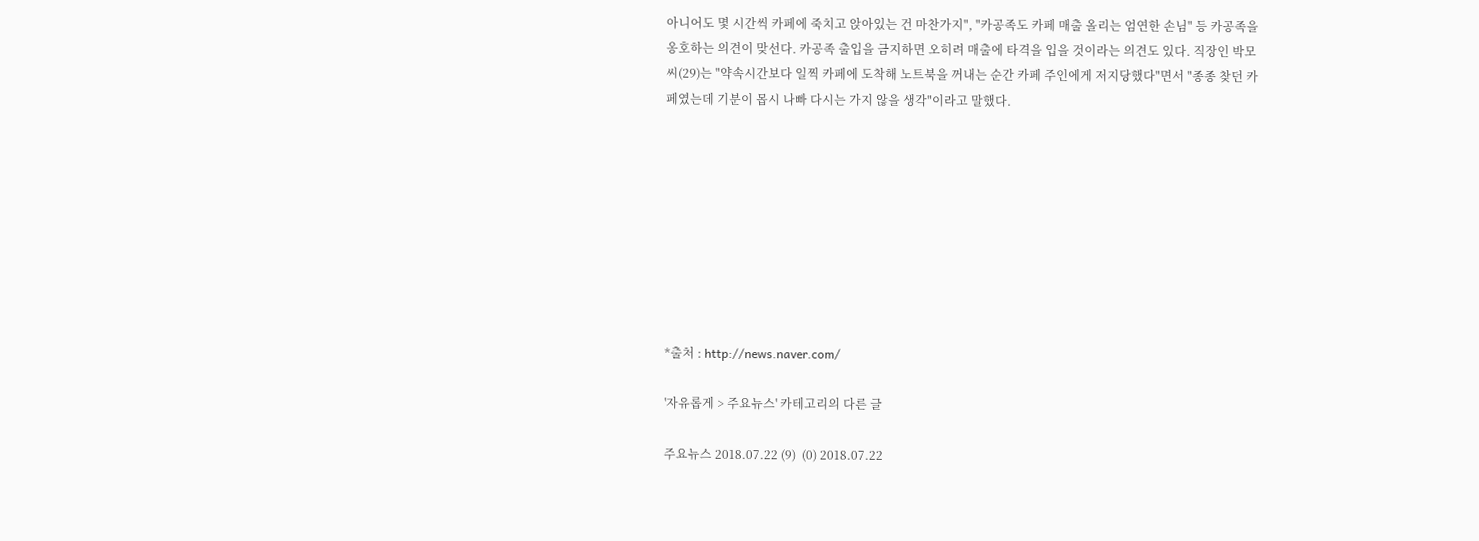아니어도 몇 시간씩 카페에 죽치고 앉아있는 건 마찬가지", "카공족도 카페 매출 올리는 엄연한 손님" 등 카공족을 옹호하는 의견이 맞선다. 카공족 출입을 금지하면 오히려 매출에 타격을 입을 것이라는 의견도 있다. 직장인 박모씨(29)는 "약속시간보다 일찍 카페에 도착해 노트북을 꺼내는 순간 카페 주인에게 저지당했다"면서 "종종 찾던 카페였는데 기분이 몹시 나빠 다시는 가지 않을 생각"이라고 말했다.









*출처 : http://news.naver.com/

'자유롭게 > 주요뉴스' 카테고리의 다른 글

주요뉴스 2018.07.22 (9)  (0) 2018.07.22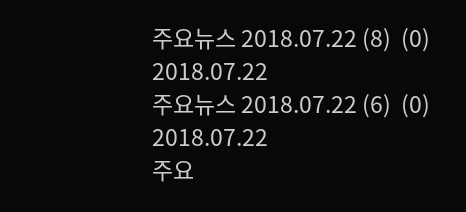주요뉴스 2018.07.22 (8)  (0) 2018.07.22
주요뉴스 2018.07.22 (6)  (0) 2018.07.22
주요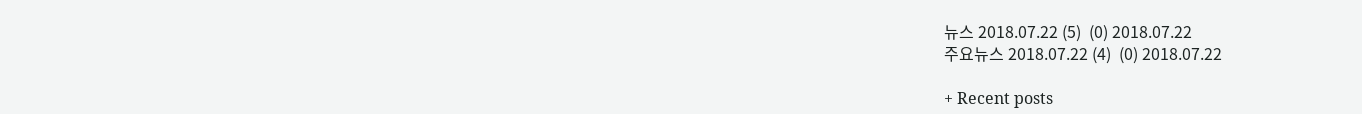뉴스 2018.07.22 (5)  (0) 2018.07.22
주요뉴스 2018.07.22 (4)  (0) 2018.07.22

+ Recent posts